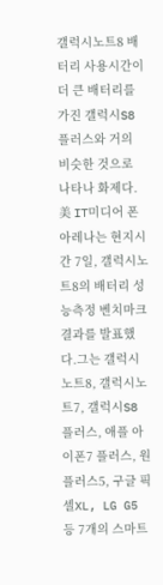갤럭시노트8 배터리 사용시간이 더 큰 배터리를 가진 갤럭시S8 플러스와 거의 비슷한 것으로 나타나 화제다.美 IT미디어 폰아레나는 현지시간 7일, 갤럭시노트8의 배터리 성능측정 벤치마크 결과를 발표했다.그는 갤럭시노트8, 갤럭시노트7, 갤럭시S8 플러스, 애플 아이폰7 플러스, 원플러스5, 구글 픽셀XL, LG G5 등 7개의 스마트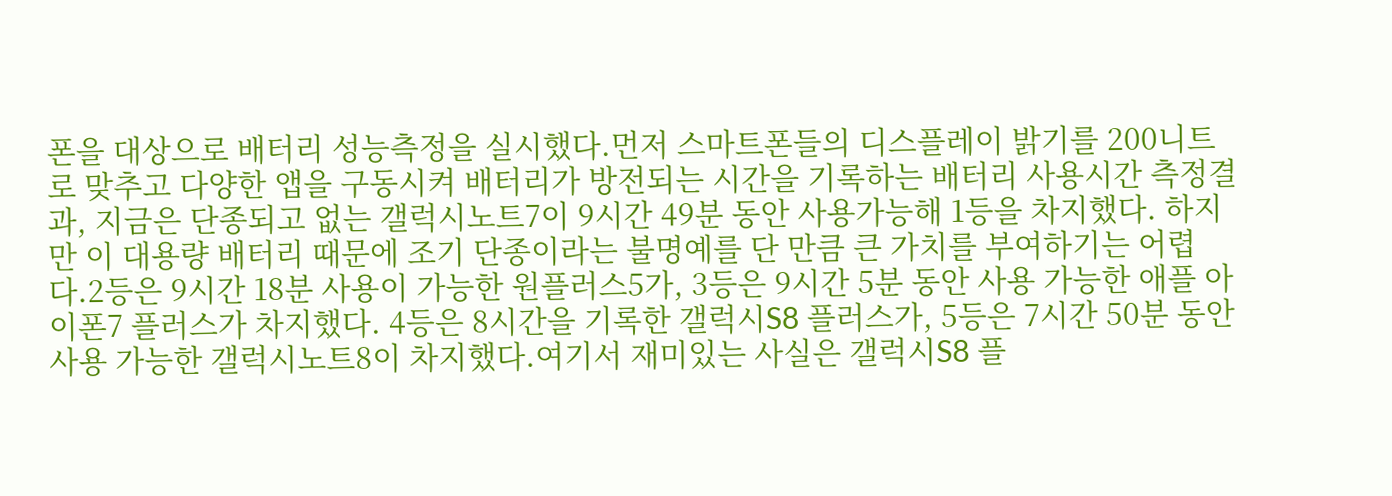폰을 대상으로 배터리 성능측정을 실시했다.먼저 스마트폰들의 디스플레이 밝기를 200니트로 맞추고 다양한 앱을 구동시켜 배터리가 방전되는 시간을 기록하는 배터리 사용시간 측정결과, 지금은 단종되고 없는 갤럭시노트7이 9시간 49분 동안 사용가능해 1등을 차지했다. 하지만 이 대용량 배터리 때문에 조기 단종이라는 불명예를 단 만큼 큰 가치를 부여하기는 어렵다.2등은 9시간 18분 사용이 가능한 원플러스5가, 3등은 9시간 5분 동안 사용 가능한 애플 아이폰7 플러스가 차지했다. 4등은 8시간을 기록한 갤럭시S8 플러스가, 5등은 7시간 50분 동안 사용 가능한 갤럭시노트8이 차지했다.여기서 재미있는 사실은 갤럭시S8 플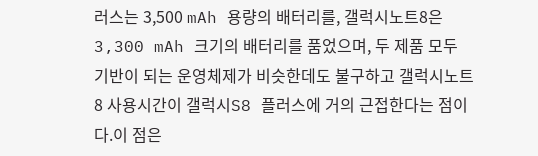러스는 3,500 mAh 용량의 배터리를, 갤럭시노트8은 3,300 mAh 크기의 배터리를 품었으며, 두 제품 모두 기반이 되는 운영체제가 비슷한데도 불구하고 갤럭시노트8 사용시간이 갤럭시S8 플러스에 거의 근접한다는 점이다.이 점은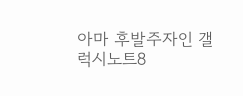아마 후발주자인 갤럭시노트8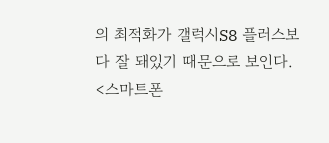의 최적화가 갤럭시S8 플러스보다 잘 돼있기 때문으로 보인다.
<스마트폰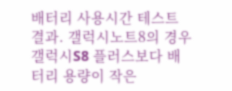배터리 사용시간 테스트 결과. 갤럭시노트8의 경우 갤럭시S8 플러스보다 배터리 용량이 작은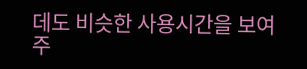데도 비슷한 사용시간을 보여주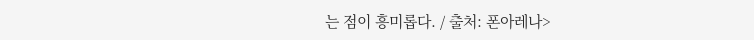는 점이 흥미롭다. / 출처: 폰아레나>